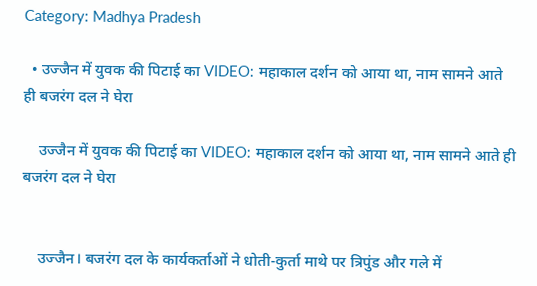Category: Madhya Pradesh

  • उज्जैन में युवक की पिटाई का VIDEO: महाकाल दर्शन को आया था, नाम सामने आते ही बजरंग दल ने घेरा

    उज्जैन में युवक की पिटाई का VIDEO: महाकाल दर्शन को आया था, नाम सामने आते ही बजरंग दल ने घेरा


    उज्जैन। बजरंग दल के कार्यकर्ताओं ने धोती-कुर्ता माथे पर त्रिपुंड और गले में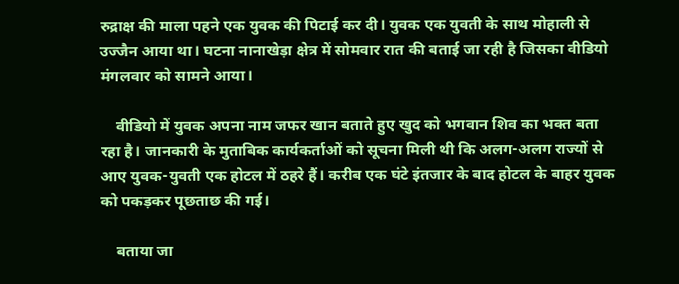रुद्राक्ष की माला पहने एक युवक की पिटाई कर दी। युवक एक युवती के साथ मोहाली से उज्जैन आया था। घटना नानाखेड़ा क्षेत्र में सोमवार रात की बताई जा रही है जिसका वीडियो मंगलवार को सामने आया।

    वीडियो में युवक अपना नाम जफर खान बताते हुए खुद को भगवान शिव का भक्त बता रहा है। जानकारी के मुताबिक कार्यकर्ताओं को सूचना मिली थी कि अलग-अलग राज्यों से आए युवक-युवती एक होटल में ठहरे हैं। करीब एक घंटे इंतजार के बाद होटल के बाहर युवक को पकड़कर पूछताछ की गई।

    बताया जा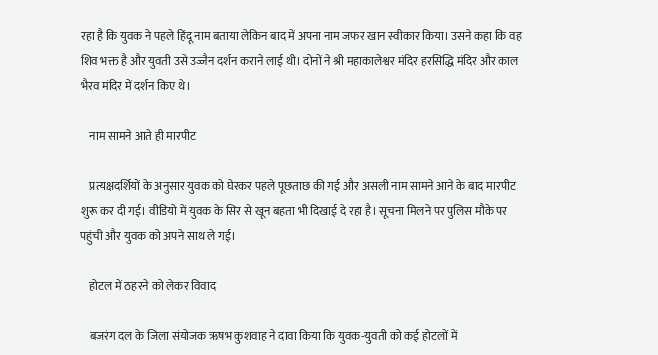रहा है कि युवक ने पहले हिंदू नाम बताया लेकिन बाद में अपना नाम जफर खान स्वीकार किया। उसने कहा कि वह शिव भक्त है और युवती उसे उज्जैन दर्शन कराने लाई थी। दोनों ने श्री महाकालेश्वर मंदिर हरसिद्धि मंदिर और काल भैरव मंदिर में दर्शन किए थे।

    नाम सामने आते ही मारपीट

    प्रत्यक्षदर्शियों के अनुसार युवक को घेरकर पहले पूछताछ की गई और असली नाम सामने आने के बाद मारपीट शुरू कर दी गई। वीडियो में युवक के सिर से खून बहता भी दिखाई दे रहा है। सूचना मिलने पर पुलिस मौके पर पहुंची और युवक को अपने साथ ले गई।

    होटल में ठहरने को लेकर विवाद

    बजरंग दल के जिला संयोजक ऋषभ कुशवाह ने दावा किया कि युवक-युवती को कई होटलों में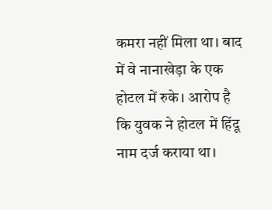कमरा नहीं मिला था। बाद में वे नानाखेड़ा के एक होटल में रुके। आरोप है कि युवक ने होटल में हिंदू नाम दर्ज कराया था।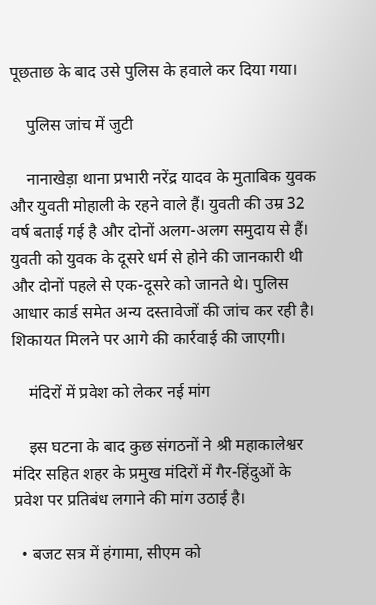पूछताछ के बाद उसे पुलिस के हवाले कर दिया गया।

    पुलिस जांच में जुटी

    नानाखेड़ा थाना प्रभारी नरेंद्र यादव के मुताबिक युवक और युवती मोहाली के रहने वाले हैं। युवती की उम्र 32 वर्ष बताई गई है और दोनों अलग-अलग समुदाय से हैं। युवती को युवक के दूसरे धर्म से होने की जानकारी थी और दोनों पहले से एक-दूसरे को जानते थे। पुलिस आधार कार्ड समेत अन्य दस्तावेजों की जांच कर रही है। शिकायत मिलने पर आगे की कार्रवाई की जाएगी।

    मंदिरों में प्रवेश को लेकर नई मांग

    इस घटना के बाद कुछ संगठनों ने श्री महाकालेश्वर मंदिर सहित शहर के प्रमुख मंदिरों में गैर-हिंदुओं के प्रवेश पर प्रतिबंध लगाने की मांग उठाई है।

  • बजट सत्र में हंगामा, सीएम को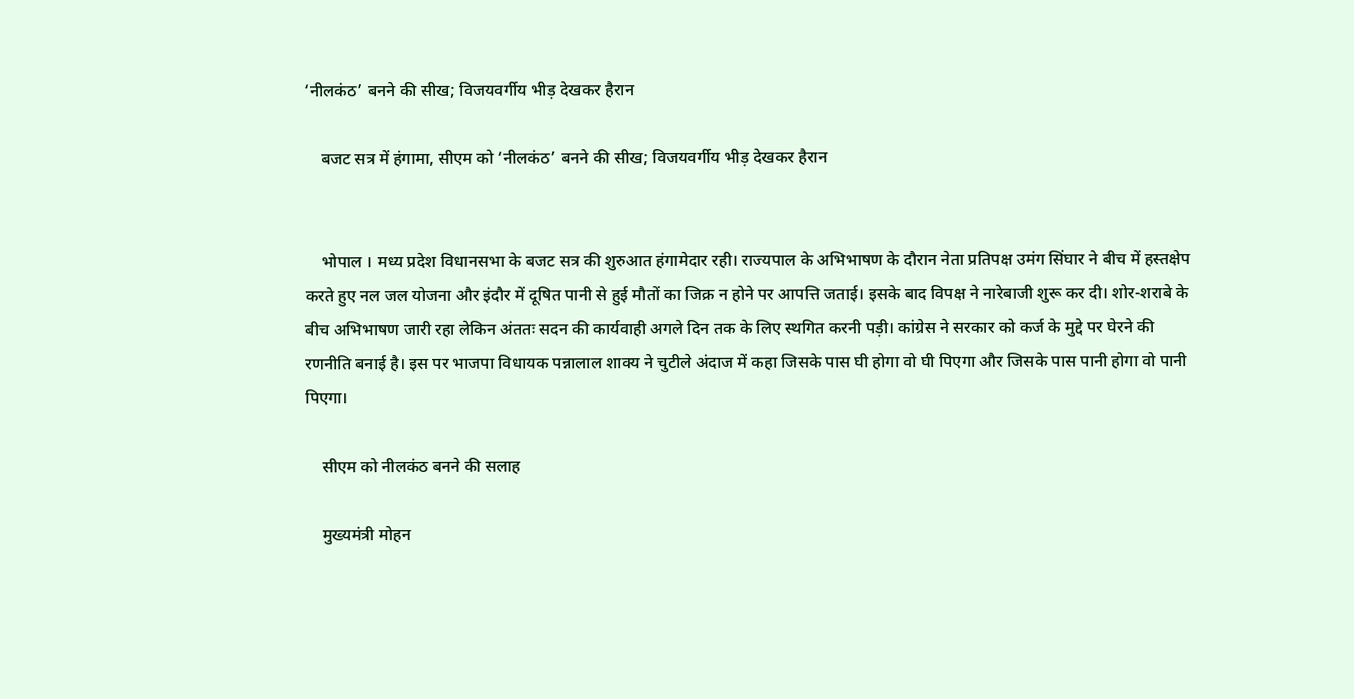‘नीलकंठ’ बनने की सीख; विजयवर्गीय भीड़ देखकर हैरान

    बजट सत्र में हंगामा, सीएम को ‘नीलकंठ’ बनने की सीख; विजयवर्गीय भीड़ देखकर हैरान


    भोपाल । मध्य प्रदेश विधानसभा के बजट सत्र की शुरुआत हंगामेदार रही। राज्यपाल के अभिभाषण के दौरान नेता प्रतिपक्ष उमंग सिंघार ने बीच में हस्तक्षेप करते हुए नल जल योजना और इंदौर में दूषित पानी से हुई मौतों का जिक्र न होने पर आपत्ति जताई। इसके बाद विपक्ष ने नारेबाजी शुरू कर दी। शोर-शराबे के बीच अभिभाषण जारी रहा लेकिन अंततः सदन की कार्यवाही अगले दिन तक के लिए स्थगित करनी पड़ी। कांग्रेस ने सरकार को कर्ज के मुद्दे पर घेरने की रणनीति बनाई है। इस पर भाजपा विधायक पन्नालाल शाक्य ने चुटीले अंदाज में कहा जिसके पास घी होगा वो घी पिएगा और जिसके पास पानी होगा वो पानी पिएगा।

    सीएम को नीलकंठ बनने की सलाह

    मुख्यमंत्री मोहन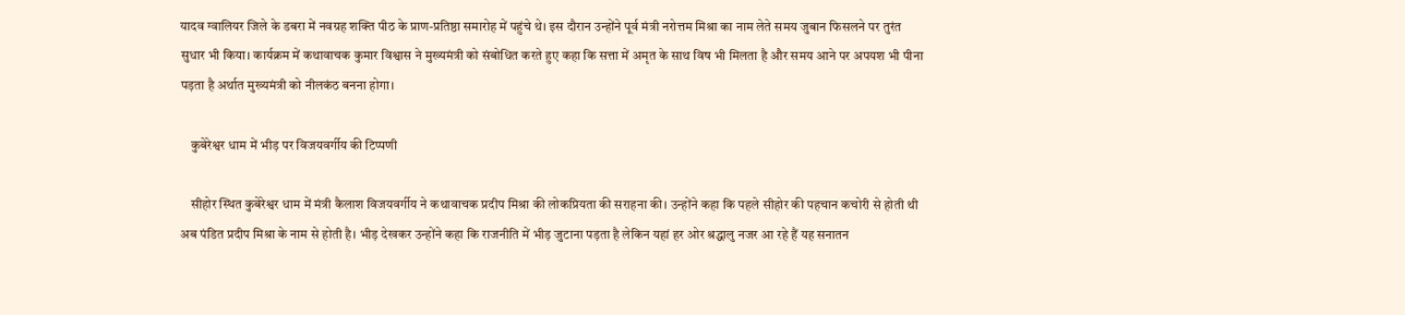यादव ग्वालियर जिले के डबरा में नवग्रह शक्ति पीठ के प्राण-प्रतिष्ठा समारोह में पहुंचे थे। इस दौरान उन्होंने पूर्व मंत्री नरोत्तम मिश्रा का नाम लेते समय जुबान फिसलने पर तुरंत सुधार भी किया। कार्यक्रम में कथावाचक कुमार विश्वास ने मुख्यमंत्री को संबोधित करते हुए कहा कि सत्ता में अमृत के साथ विष भी मिलता है और समय आने पर अपयश भी पीना पड़ता है अर्थात मुख्यमंत्री को नीलकंठ बनना होगा।

    कुबेरेश्वर धाम में भीड़ पर विजयवर्गीय की टिप्पणी

    सीहोर स्थित कुबेरेश्वर धाम में मंत्री कैलाश विजयवर्गीय ने कथावाचक प्रदीप मिश्रा की लोकप्रियता की सराहना की। उन्होंने कहा कि पहले सीहोर की पहचान कचोरी से होती थी अब पंडित प्रदीप मिश्रा के नाम से होती है। भीड़ देखकर उन्होंने कहा कि राजनीति में भीड़ जुटाना पड़ता है लेकिन यहां हर ओर श्रद्धालु नजर आ रहे हैं यह सनातन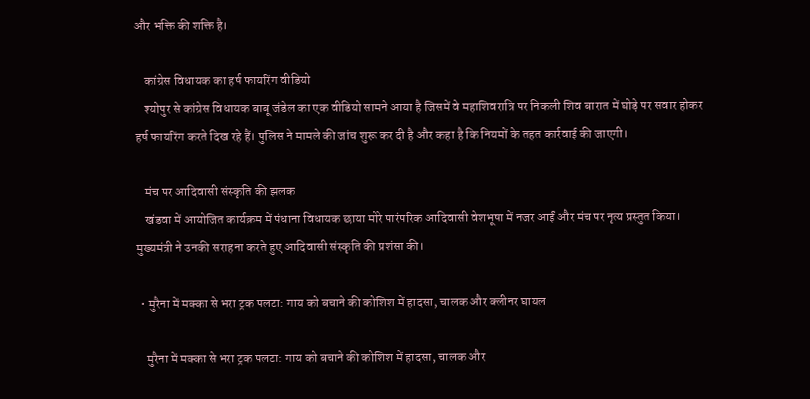और भक्ति की शक्ति है।

    कांग्रेस विधायक का हर्ष फायरिंग वीडियो
    श्योपुर से कांग्रेस विधायक बाबू जंडेल का एक वीडियो सामने आया है जिसमें वे महाशिवरात्रि पर निकली शिव बारात में घोड़े पर सवार होकर हर्ष फायरिंग करते दिख रहे हैं। पुलिस ने मामले की जांच शुरू कर दी है और कहा है कि नियमों के तहत कार्रवाई की जाएगी।

    मंच पर आदिवासी संस्कृति की झलक
    खंडवा में आयोजित कार्यक्रम में पंधाना विधायक छाया मोरे पारंपरिक आदिवासी वेशभूषा में नजर आईं और मंच पर नृत्य प्रस्तुत किया। मुख्यमंत्री ने उनकी सराहना करते हुए आदिवासी संस्कृति की प्रशंसा की।

  • मुरैना में मक्का से भरा ट्रक पलटा: गाय को बचाने की कोशिश में हादसा, चालक और क्लीनर घायल

    मुरैना में मक्का से भरा ट्रक पलटा: गाय को बचाने की कोशिश में हादसा, चालक और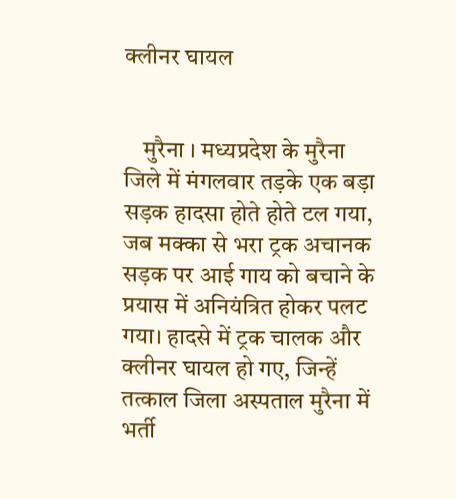क्लीनर घायल


    मुरैना । मध्यप्रदेश के मुरैना जिले में मंगलवार तड़के एक बड़ा सड़क हादसा होते होते टल गया, जब मक्का से भरा ट्रक अचानक सड़क पर आई गाय को बचाने के प्रयास में अनियंत्रित होकर पलट गया। हादसे में ट्रक चालक और क्लीनर घायल हो गए, जिन्हें तत्काल जिला अस्पताल मुरैना में भर्ती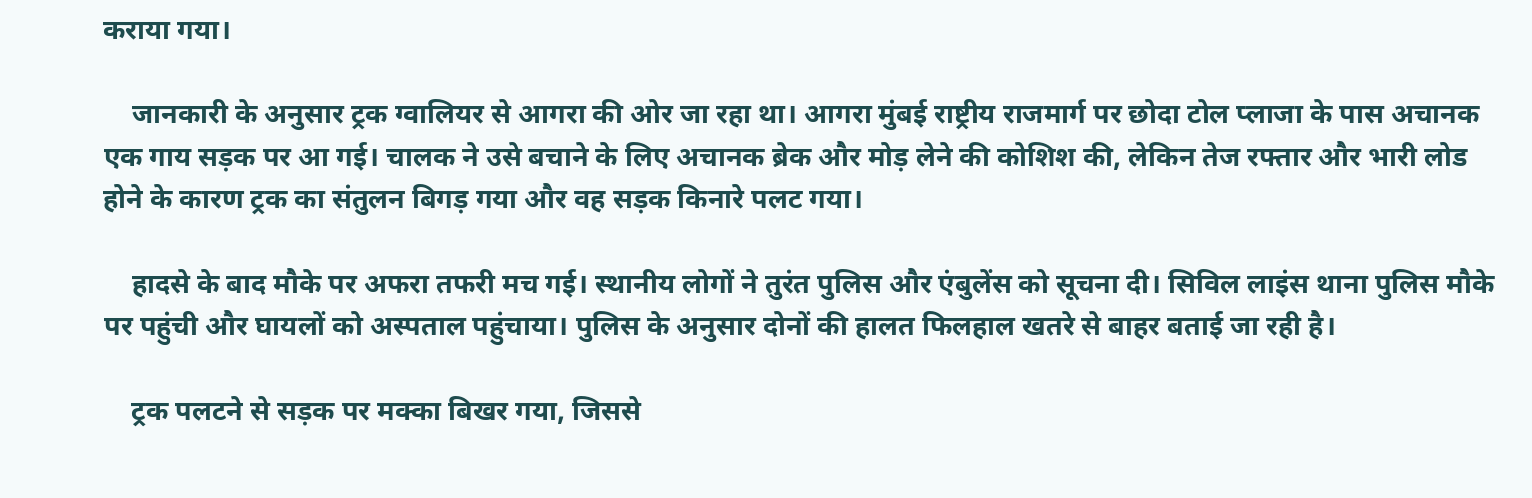कराया गया।

    जानकारी के अनुसार ट्रक ग्वालियर से आगरा की ओर जा रहा था। आगरा मुंबई राष्ट्रीय राजमार्ग पर छोदा टोल प्लाजा के पास अचानक एक गाय सड़क पर आ गई। चालक ने उसे बचाने के लिए अचानक ब्रेक और मोड़ लेने की कोशिश की, लेकिन तेज रफ्तार और भारी लोड होने के कारण ट्रक का संतुलन बिगड़ गया और वह सड़क किनारे पलट गया।

    हादसे के बाद मौके पर अफरा तफरी मच गई। स्थानीय लोगों ने तुरंत पुलिस और एंबुलेंस को सूचना दी। सिविल लाइंस थाना पुलिस मौके पर पहुंची और घायलों को अस्पताल पहुंचाया। पुलिस के अनुसार दोनों की हालत फिलहाल खतरे से बाहर बताई जा रही है।

    ट्रक पलटने से सड़क पर मक्का बिखर गया, जिससे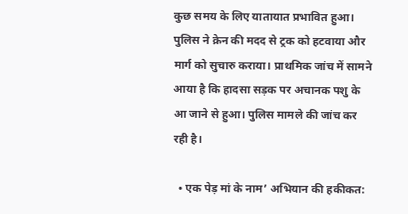कुछ समय के लिए यातायात प्रभावित हुआ। पुलिस ने क्रेन की मदद से ट्रक को हटवाया और मार्ग को सुचारु कराया। प्राथमिक जांच में सामने आया है कि हादसा सड़क पर अचानक पशु के आ जाने से हुआ। पुलिस मामले की जांच कर रही है।

  • एक पेड़ मां के नाम’ अभियान की हकीकत: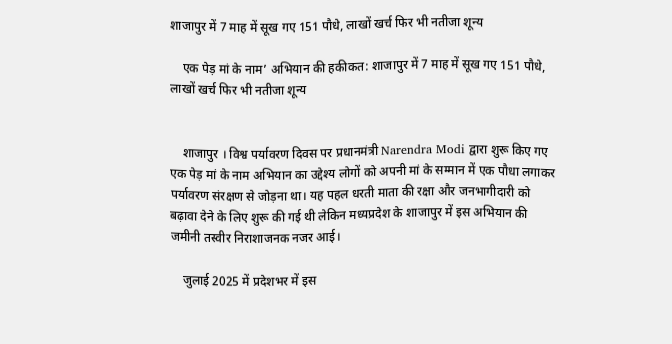शाजापुर में 7 माह में सूख गए 151 पौधे, लाखों खर्च फिर भी नतीजा शून्य

    एक पेड़ मां के नाम’ अभियान की हकीकत: शाजापुर में 7 माह में सूख गए 151 पौधे, लाखों खर्च फिर भी नतीजा शून्य


    शाजापुर । विश्व पर्यावरण दिवस पर प्रधानमंत्री Narendra Modi द्वारा शुरू किए गए एक पेड़ मां के नाम अभियान का उद्देश्य लोगों को अपनी मां के सम्मान में एक पौधा लगाकर पर्यावरण संरक्षण से जोड़ना था। यह पहल धरती माता की रक्षा और जनभागीदारी को बढ़ावा देने के लिए शुरू की गई थी लेकिन मध्यप्रदेश के शाजापुर में इस अभियान की जमीनी तस्वीर निराशाजनक नजर आई।

    जुलाई 2025 में प्रदेशभर में इस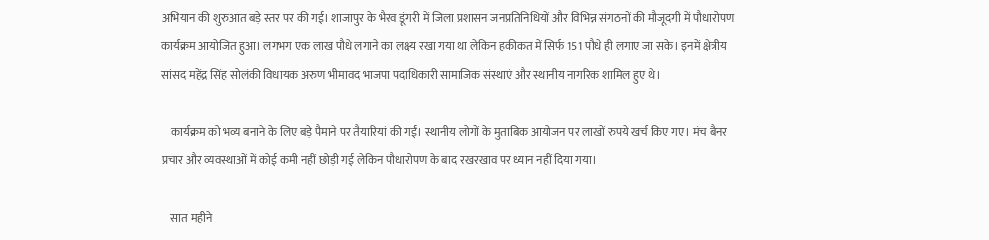अभियान की शुरुआत बड़े स्तर पर की गई। शाजापुर के भैरव डूंगरी में जिला प्रशासन जनप्रतिनिधियों और विभिन्न संगठनों की मौजूदगी में पौधारोपण कार्यक्रम आयोजित हुआ। लगभग एक लाख पौधे लगाने का लक्ष्य रखा गया था लेकिन हकीकत में सिर्फ 151 पौधे ही लगाए जा सके। इनमें क्षेत्रीय सांसद महेंद्र सिंह सोलंकी विधायक अरुण भीमावद भाजपा पदाधिकारी सामाजिक संस्थाएं और स्थानीय नागरिक शामिल हुए थे।

    कार्यक्रम को भव्य बनाने के लिए बड़े पैमाने पर तैयारियां की गईं। स्थानीय लोगों के मुताबिक आयोजन पर लाखों रुपये खर्च किए गए। मंच बैनर प्रचार और व्यवस्थाओं में कोई कमी नहीं छोड़ी गई लेकिन पौधारोपण के बाद रखरखाव पर ध्यान नहीं दिया गया।

    सात महीने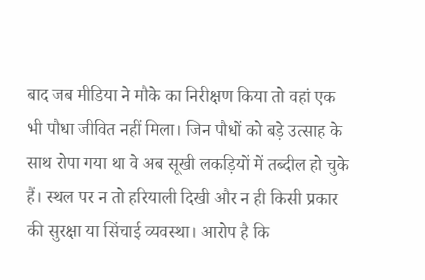बाद जब मीडिया ने मौके का निरीक्षण किया तो वहां एक भी पौधा जीवित नहीं मिला। जिन पौधों को बड़े उत्साह के साथ रोपा गया था वे अब सूखी लकड़ियों में तब्दील हो चुके हैं। स्थल पर न तो हरियाली दिखी और न ही किसी प्रकार की सुरक्षा या सिंचाई व्यवस्था। आरोप है कि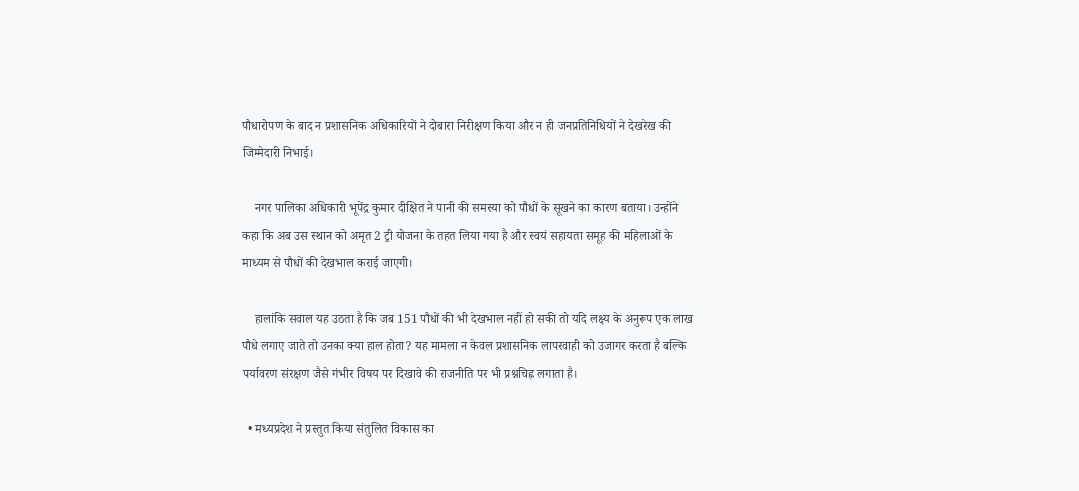पौधारोपण के बाद न प्रशासनिक अधिकारियों ने दोबारा निरीक्षण किया और न ही जनप्रतिनिधियों ने देखरेख की जिम्मेदारी निभाई।

    नगर पालिका अधिकारी भूपेंद्र कुमार दीक्षित ने पानी की समस्या को पौधों के सूखने का कारण बताया। उन्होंने कहा कि अब उस स्थान को अमृत 2 ट्री योजना के तहत लिया गया है और स्वयं सहायता समूह की महिलाओं के माध्यम से पौधों की देखभाल कराई जाएगी।

    हालांकि सवाल यह उठता है कि जब 151 पौधों की भी देखभाल नहीं हो सकी तो यदि लक्ष्य के अनुरूप एक लाख पौधे लगाए जाते तो उनका क्या हाल होता? यह मामला न केवल प्रशासनिक लापरवाही को उजागर करता है बल्कि पर्यावरण संरक्षण जैसे गंभीर विषय पर दिखावे की राजनीति पर भी प्रश्नचिह्न लगाता है।

  • मध्यप्रदेश ने प्रस्तुत किया संतुलित विकास का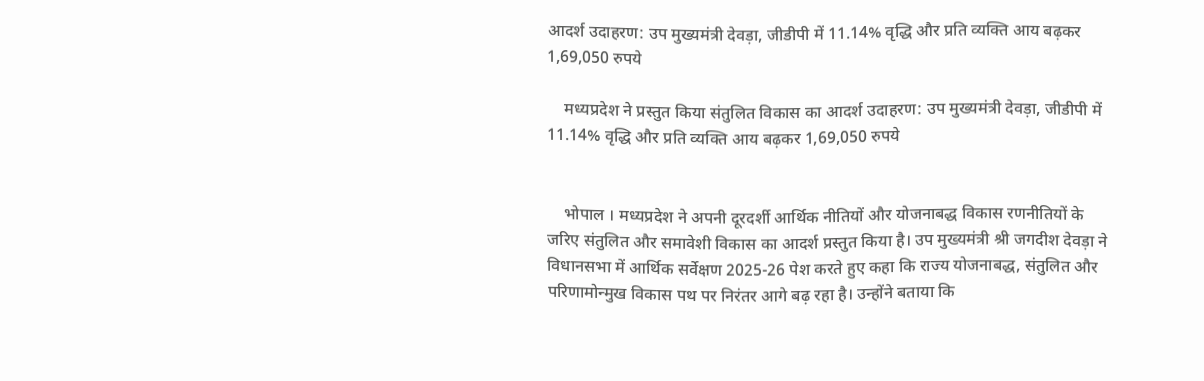आदर्श उदाहरण: उप मुख्यमंत्री देवड़ा, जीडीपी में 11.14% वृद्धि और प्रति व्यक्ति आय बढ़कर 1,69,050 रुपये

    मध्यप्रदेश ने प्रस्तुत किया संतुलित विकास का आदर्श उदाहरण: उप मुख्यमंत्री देवड़ा, जीडीपी में 11.14% वृद्धि और प्रति व्यक्ति आय बढ़कर 1,69,050 रुपये


    भोपाल । मध्यप्रदेश ने अपनी दूरदर्शी आर्थिक नीतियों और योजनाबद्ध विकास रणनीतियों के जरिए संतुलित और समावेशी विकास का आदर्श प्रस्तुत किया है। उप मुख्यमंत्री श्री जगदीश देवड़ा ने विधानसभा में आर्थिक सर्वेक्षण 2025-26 पेश करते हुए कहा कि राज्य योजनाबद्ध, संतुलित और परिणामोन्मुख विकास पथ पर निरंतर आगे बढ़ रहा है। उन्होंने बताया कि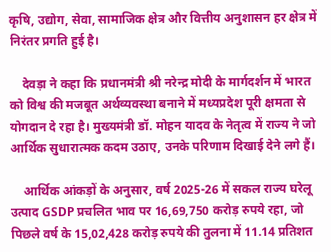कृषि, उद्योग, सेवा, सामाजिक क्षेत्र और वित्तीय अनुशासन हर क्षेत्र में निरंतर प्रगति हुई है।

    देवड़ा ने कहा कि प्रधानमंत्री श्री नरेन्द्र मोदी के मार्गदर्शन में भारत को विश्व की मजबूत अर्थव्यवस्था बनाने में मध्यप्रदेश पूरी क्षमता से योगदान दे रहा है। मुख्यमंत्री डॉ. मोहन यादव के नेतृत्व में राज्य ने जो आर्थिक सुधारात्मक कदम उठाए, उनके परिणाम दिखाई देने लगे हैं।

    आर्थिक आंकड़ों के अनुसार, वर्ष 2025-26 में सकल राज्य घरेलू उत्पाद GSDP प्रचलित भाव पर 16,69,750 करोड़ रुपये रहा, जो पिछले वर्ष के 15,02,428 करोड़ रुपये की तुलना में 11.14 प्रतिशत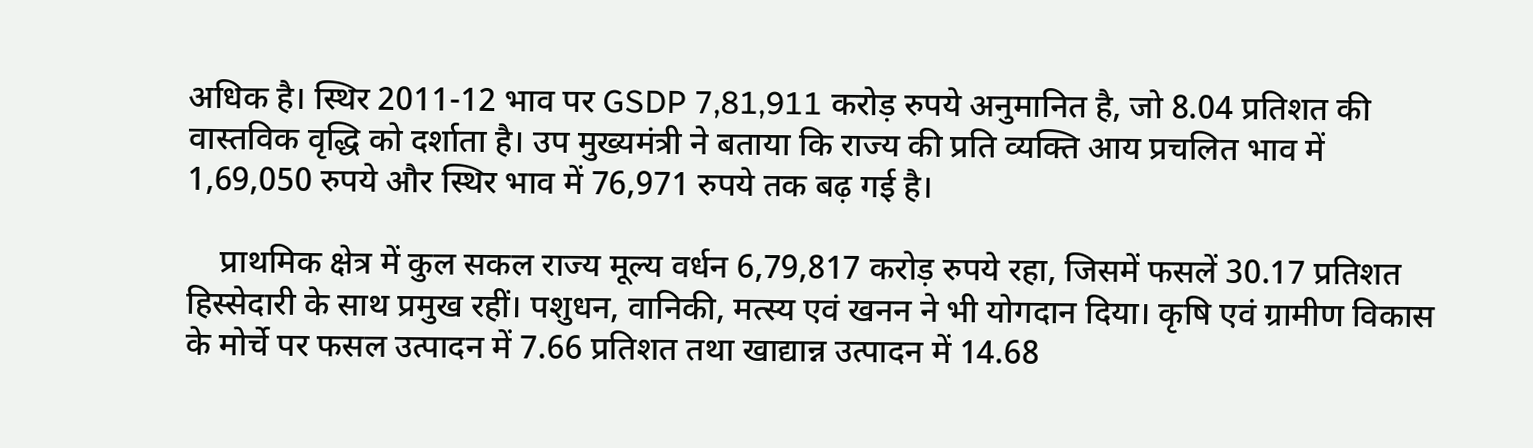अधिक है। स्थिर 2011-12 भाव पर GSDP 7,81,911 करोड़ रुपये अनुमानित है, जो 8.04 प्रतिशत की वास्तविक वृद्धि को दर्शाता है। उप मुख्यमंत्री ने बताया कि राज्य की प्रति व्यक्ति आय प्रचलित भाव में 1,69,050 रुपये और स्थिर भाव में 76,971 रुपये तक बढ़ गई है।

    प्राथमिक क्षेत्र में कुल सकल राज्य मूल्य वर्धन 6,79,817 करोड़ रुपये रहा, जिसमें फसलें 30.17 प्रतिशत हिस्सेदारी के साथ प्रमुख रहीं। पशुधन, वानिकी, मत्स्य एवं खनन ने भी योगदान दिया। कृषि एवं ग्रामीण विकास के मोर्चे पर फसल उत्पादन में 7.66 प्रतिशत तथा खाद्यान्न उत्पादन में 14.68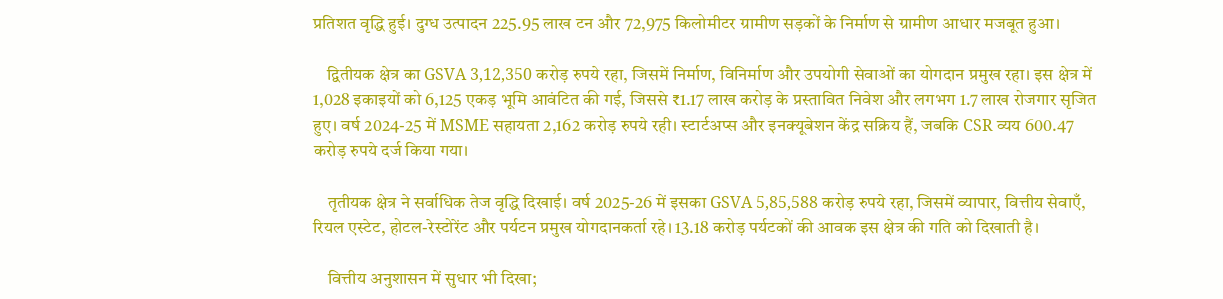प्रतिशत वृद्धि हुई। दुग्ध उत्पादन 225.95 लाख टन और 72,975 किलोमीटर ग्रामीण सड़कों के निर्माण से ग्रामीण आधार मजबूत हुआ।

    द्वितीयक क्षेत्र का GSVA 3,12,350 करोड़ रुपये रहा, जिसमें निर्माण, विनिर्माण और उपयोगी सेवाओं का योगदान प्रमुख रहा। इस क्षेत्र में 1,028 इकाइयों को 6,125 एकड़ भूमि आवंटित की गई, जिससे ₹1.17 लाख करोड़ के प्रस्तावित निवेश और लगभग 1.7 लाख रोजगार सृजित हुए। वर्ष 2024-25 में MSME सहायता 2,162 करोड़ रुपये रही। स्टार्टअप्स और इनक्यूबेशन केंद्र सक्रिय हैं, जबकि CSR व्यय 600.47 करोड़ रुपये दर्ज किया गया।

    तृतीयक क्षेत्र ने सर्वाधिक तेज वृद्धि दिखाई। वर्ष 2025-26 में इसका GSVA 5,85,588 करोड़ रुपये रहा, जिसमें व्यापार, वित्तीय सेवाएँ, रियल एस्टेट, होटल-रेस्टोरेंट और पर्यटन प्रमुख योगदानकर्ता रहे। 13.18 करोड़ पर्यटकों की आवक इस क्षेत्र की गति को दिखाती है।

    वित्तीय अनुशासन में सुधार भी दिखा;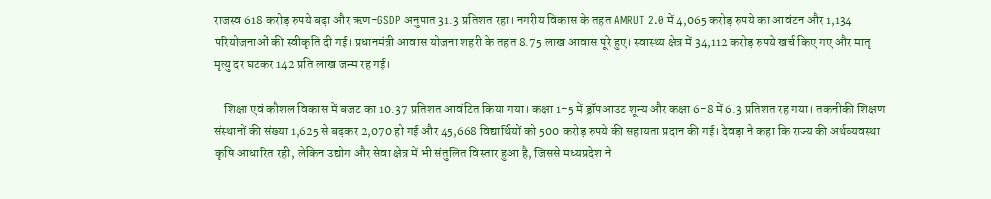राजस्व 618 करोड़ रुपये बढ़ा और ऋण-GSDP अनुपात 31.3 प्रतिशत रहा। नगरीय विकास के तहत AMRUT 2.0 में 4,065 करोड़ रुपये का आवंटन और 1,134 परियोजनाओं की स्वीकृति दी गई। प्रधानमंत्री आवास योजना शहरी के तहत 8.75 लाख आवास पूरे हुए। स्वास्थ्य क्षेत्र में 34,112 करोड़ रुपये खर्च किए गए और मातृ मृत्यु दर घटकर 142 प्रति लाख जन्म रह गई।

    शिक्षा एवं कौशल विकास में बजट का 10.37 प्रतिशत आवंटित किया गया। कक्षा 1-5 में ड्रॉपआउट शून्य और कक्षा 6-8 में 6.3 प्रतिशत रह गया। तकनीकी शिक्षण संस्थानों की संख्या 1,625 से बढ़कर 2,070 हो गई और 45,668 विद्यार्थियों को 500 करोड़ रुपये की सहायता प्रदान की गई। देवड़ा ने कहा कि राज्य की अर्थव्यवस्था कृषि आधारित रही, लेकिन उद्योग और सेवा क्षेत्र में भी संतुलित विस्तार हुआ है, जिससे मध्यप्रदेश ने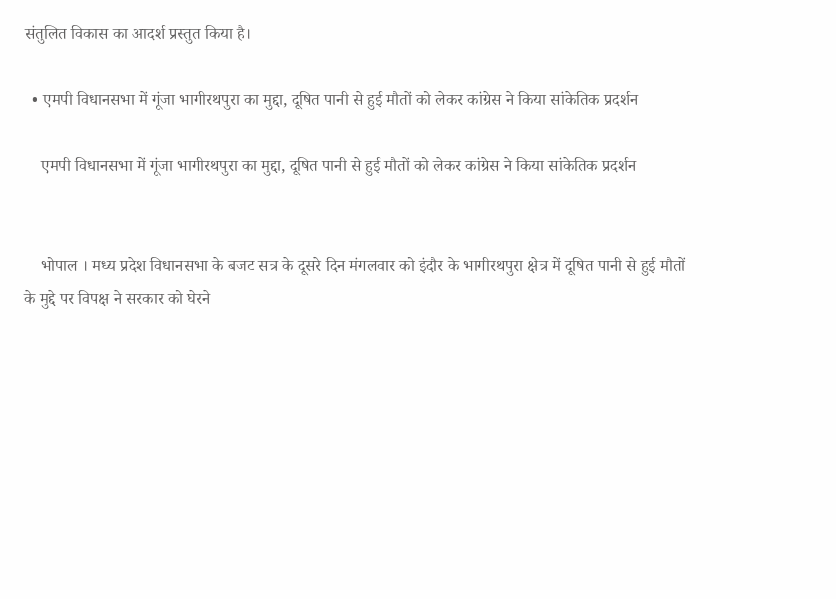संतुलित विकास का आदर्श प्रस्तुत किया है।

  • एमपी विधानसभा में गूंजा भागीरथपुरा का मुद्दा, दूषित पानी से हुई मौतों को लेकर कांग्रेस ने किया सांकेतिक प्रदर्शन

    एमपी विधानसभा में गूंजा भागीरथपुरा का मुद्दा, दूषित पानी से हुई मौतों को लेकर कांग्रेस ने किया सांकेतिक प्रदर्शन


    भोपाल । मध्य प्रदेश विधानसभा के बजट सत्र के दूसरे दिन मंगलवार को इंदौर के भागीरथपुरा क्षेत्र में दूषित पानी से हुई मौतों के मुद्दे पर विपक्ष ने सरकार को घेरने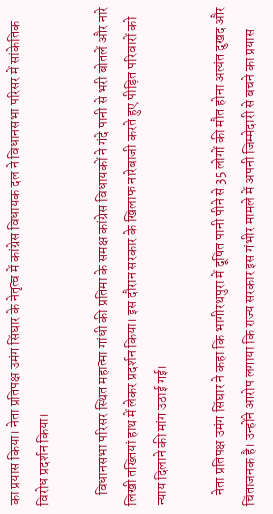का प्रयास किया। नेता प्रतिपक्ष उमंग सिंघार के नेतृत्व में कांग्रेस विधायक दल ने विधानसभा परिसर में सांकेतिक विरोध प्रदर्शन किया।

    विधानसभा परिसर स्थित महात्मा गांधी की प्रतिमा के समक्ष कांग्रेस विधायकों ने गंदे पानी से भरी बोतलें और नारे लिखी तख्तियां हाथ में लेकर प्रदर्शन किया। इस दौरान सरकार के खिलाफ नारेबाजी करते हुए पीड़ित परिवारों को न्याय दिलाने की मांग उठाई गई।

    नेता प्रतिपक्ष उमंग सिंघार ने कहा कि भागीरथपुरा में दूषित पानी पीने से 35 लोगों की मौत होना अत्यंत दुखद और चिंताजनक है। उन्होंने आरोप लगाया कि राज्य सरकार इस गंभीर मामले में अपनी जिम्मेदारी से बचने का प्रयास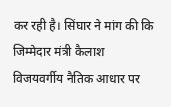कर रही है। सिंघार ने मांग की कि जिम्मेदार मंत्री कैलाश विजयवर्गीय नैतिक आधार पर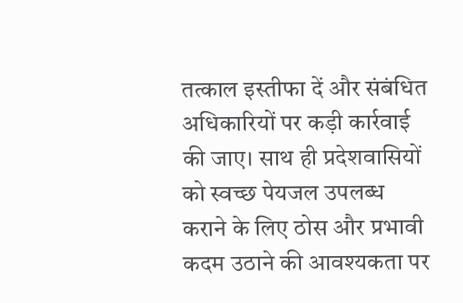तत्काल इस्तीफा दें और संबंधित अधिकारियों पर कड़ी कार्रवाई की जाए। साथ ही प्रदेशवासियों को स्वच्छ पेयजल उपलब्ध कराने के लिए ठोस और प्रभावी कदम उठाने की आवश्यकता पर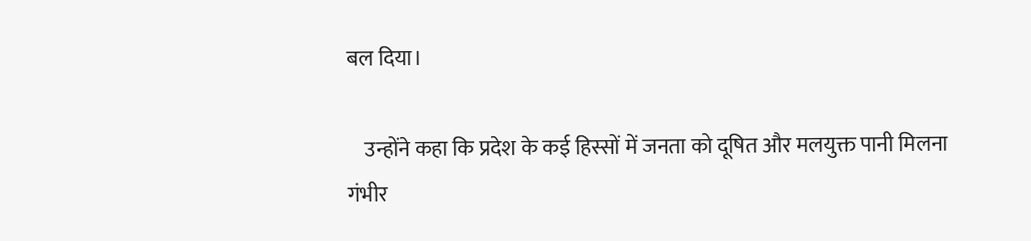बल दिया।

    उन्होंने कहा कि प्रदेश के कई हिस्सों में जनता को दूषित और मलयुक्त पानी मिलना गंभीर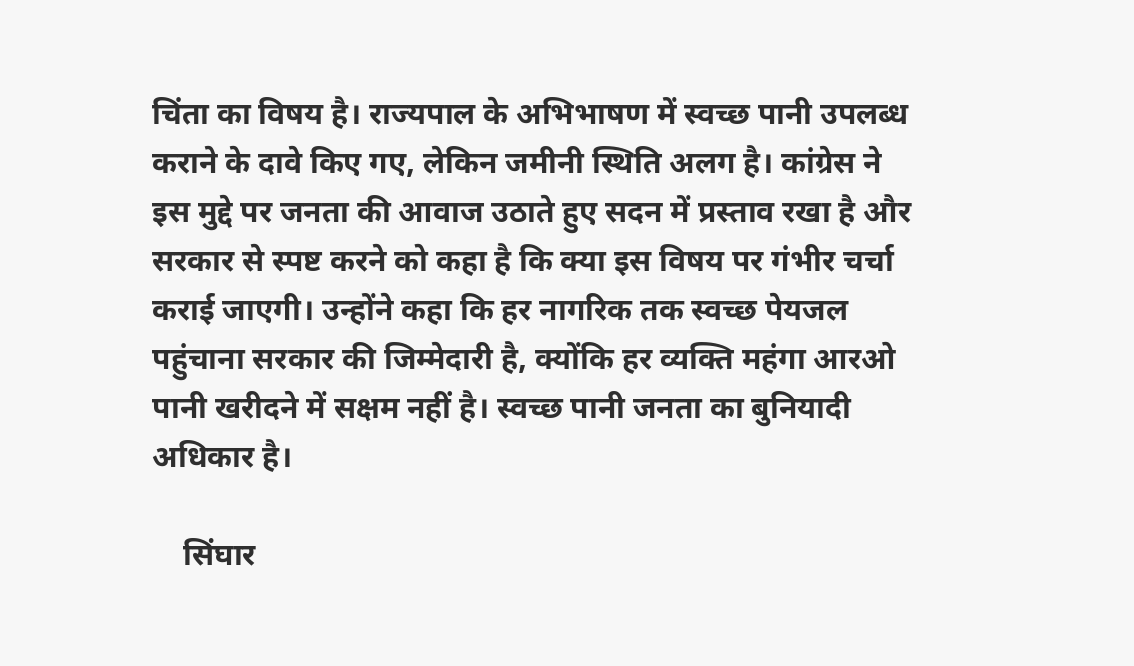चिंता का विषय है। राज्यपाल के अभिभाषण में स्वच्छ पानी उपलब्ध कराने के दावे किए गए, लेकिन जमीनी स्थिति अलग है। कांग्रेस ने इस मुद्दे पर जनता की आवाज उठाते हुए सदन में प्रस्ताव रखा है और सरकार से स्पष्ट करने को कहा है कि क्या इस विषय पर गंभीर चर्चा कराई जाएगी। उन्होंने कहा कि हर नागरिक तक स्वच्छ पेयजल पहुंचाना सरकार की जिम्मेदारी है, क्योंकि हर व्यक्ति महंगा आरओ पानी खरीदने में सक्षम नहीं है। स्वच्छ पानी जनता का बुनियादी अधिकार है।

    सिंघार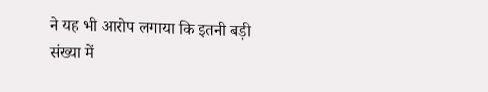ने यह भी आरोप लगाया कि इतनी बड़ी संख्या में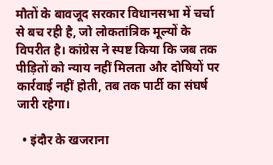मौतों के बावजूद सरकार विधानसभा में चर्चा से बच रही है, जो लोकतांत्रिक मूल्यों के विपरीत है। कांग्रेस ने स्पष्ट किया कि जब तक पीड़ितों को न्याय नहीं मिलता और दोषियों पर कार्रवाई नहीं होती, तब तक पार्टी का संघर्ष जारी रहेगा।

  • इंदौर के खजराना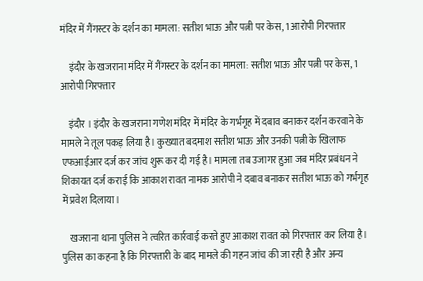मंदिर में गैंगस्टर के दर्शन का मामला: सतीश भाऊ और पत्नी पर केस, 1 आरोपी गिरफ्तार

    इंदौर के खजराना मंदिर में गैंगस्टर के दर्शन का मामला: सतीश भाऊ और पत्नी पर केस, 1 आरोपी गिरफ्तार

    इंदौर । इंदौर के खजराना गणेश मंदिर में मंदिर के गर्भगृह में दबाव बनाकर दर्शन करवाने के मामले ने तूल पकड़ लिया है। कुख्यात बदमाश सतीश भाऊ और उनकी पत्नी के खिलाफ एफआईआर दर्ज कर जांच शुरू कर दी गई है। मामला तब उजागर हुआ जब मंदिर प्रबंधन ने शिकायत दर्ज कराई कि आकाश रावत नामक आरोपी ने दबाव बनाकर सतीश भाऊ को गर्भगृह में प्रवेश दिलाया।

    खजराना थाना पुलिस ने त्वरित कार्रवाई करते हुए आकाश रावत को गिरफ्तार कर लिया है। पुलिस का कहना है कि गिरफ्तारी के बाद मामले की गहन जांच की जा रही है और अन्य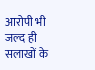आरोपी भी जल्द ही सलाखों के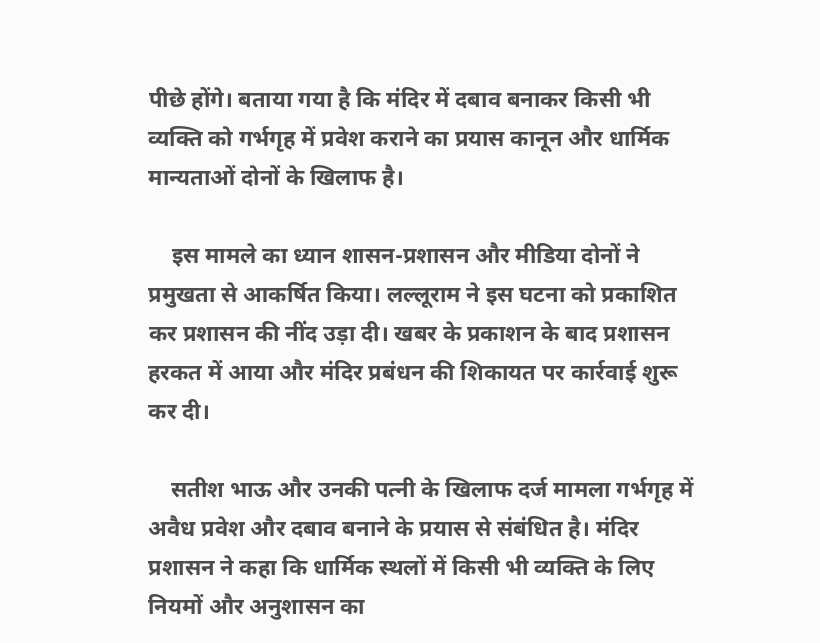पीछे होंगे। बताया गया है कि मंदिर में दबाव बनाकर किसी भी व्यक्ति को गर्भगृह में प्रवेश कराने का प्रयास कानून और धार्मिक मान्यताओं दोनों के खिलाफ है।

    इस मामले का ध्यान शासन-प्रशासन और मीडिया दोनों ने प्रमुखता से आकर्षित किया। लल्लूराम ने इस घटना को प्रकाशित कर प्रशासन की नींद उड़ा दी। खबर के प्रकाशन के बाद प्रशासन हरकत में आया और मंदिर प्रबंधन की शिकायत पर कार्रवाई शुरू कर दी।

    सतीश भाऊ और उनकी पत्नी के खिलाफ दर्ज मामला गर्भगृह में अवैध प्रवेश और दबाव बनाने के प्रयास से संबंधित है। मंदिर प्रशासन ने कहा कि धार्मिक स्थलों में किसी भी व्यक्ति के लिए नियमों और अनुशासन का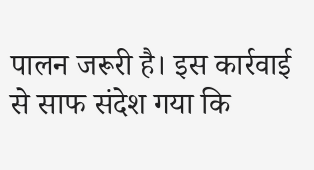पालन जरूरी है। इस कार्रवाई से साफ संदेश गया कि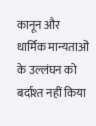कानून और धार्मिक मान्यताओं के उल्लंघन को बर्दाश्त नहीं किया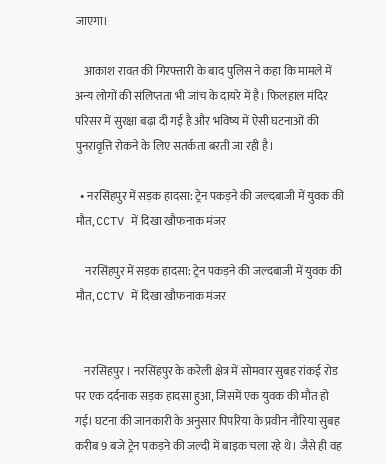जाएगा।

    आकाश रावत की गिरफ्तारी के बाद पुलिस ने कहा कि मामले में अन्य लोगों की संलिप्तता भी जांच के दायरे में है। फिलहाल मंदिर परिसर में सुरक्षा बढ़ा दी गई है और भविष्य में ऐसी घटनाओं की पुनरावृत्ति रोकने के लिए सतर्कता बरती जा रही है।

  • नरसिंहपुर में सड़क हादसा: ट्रेन पकड़ने की जल्दबाजी में युवक की मौत, CCTV में दिखा खौफनाक मंजर

    नरसिंहपुर में सड़क हादसा: ट्रेन पकड़ने की जल्दबाजी में युवक की मौत, CCTV में दिखा खौफनाक मंजर


    नरसिंहपुर । नरसिंहपुर के करेली क्षेत्र में सोमवार सुबह रांकई रोड पर एक दर्दनाक सड़क हादसा हुआ, जिसमें एक युवक की मौत हो गई। घटना की जानकारी के अनुसार पिपरिया के प्रवीन नौरिया सुबह करीब 9 बजे ट्रेन पकड़ने की जल्दी में बाइक चला रहे थे। जैसे ही वह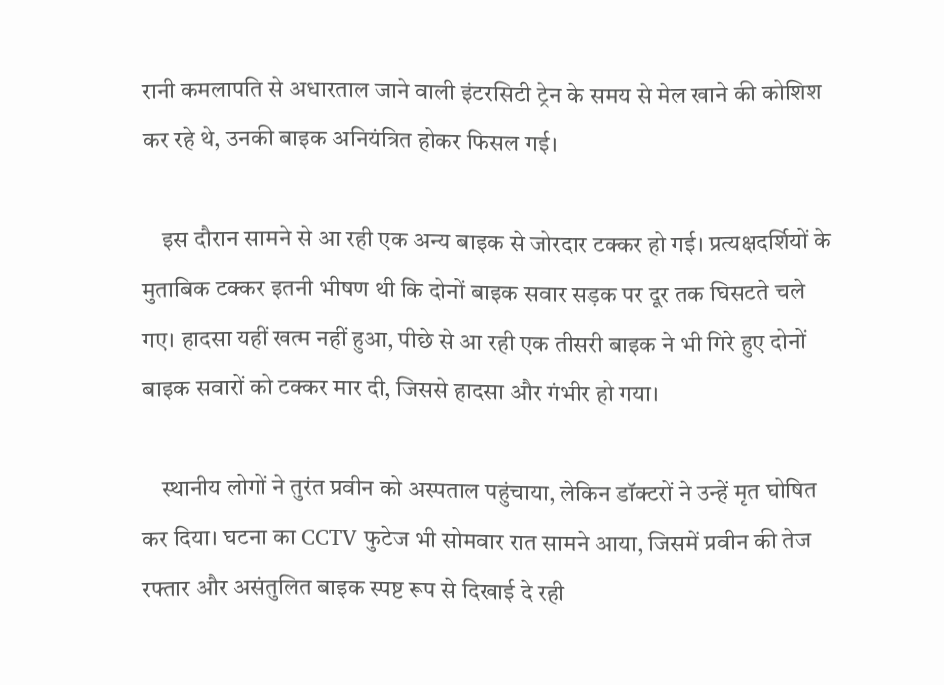रानी कमलापति से अधारताल जाने वाली इंटरसिटी ट्रेन के समय से मेल खाने की कोशिश कर रहे थे, उनकी बाइक अनियंत्रित होकर फिसल गई।

    इस दौरान सामने से आ रही एक अन्य बाइक से जोरदार टक्कर हो गई। प्रत्यक्षदर्शियों के मुताबिक टक्कर इतनी भीषण थी कि दोनों बाइक सवार सड़क पर दूर तक घिसटते चले गए। हादसा यहीं खत्म नहीं हुआ, पीछे से आ रही एक तीसरी बाइक ने भी गिरे हुए दोनों बाइक सवारों को टक्कर मार दी, जिससे हादसा और गंभीर हो गया।

    स्थानीय लोगों ने तुरंत प्रवीन को अस्पताल पहुंचाया, लेकिन डॉक्टरों ने उन्हें मृत घोषित कर दिया। घटना का CCTV फुटेज भी सोमवार रात सामने आया, जिसमें प्रवीन की तेज रफ्तार और असंतुलित बाइक स्पष्ट रूप से दिखाई दे रही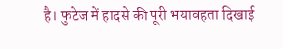है। फुटेज में हादसे की पूरी भयावहता दिखाई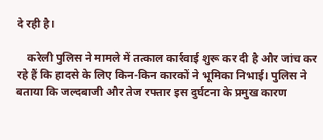दे रही है।

    करेली पुलिस ने मामले में तत्काल कार्रवाई शुरू कर दी है और जांच कर रहे हैं कि हादसे के लिए किन-किन कारकों ने भूमिका निभाई। पुलिस ने बताया कि जल्दबाजी और तेज रफ्तार इस दुर्घटना के प्रमुख कारण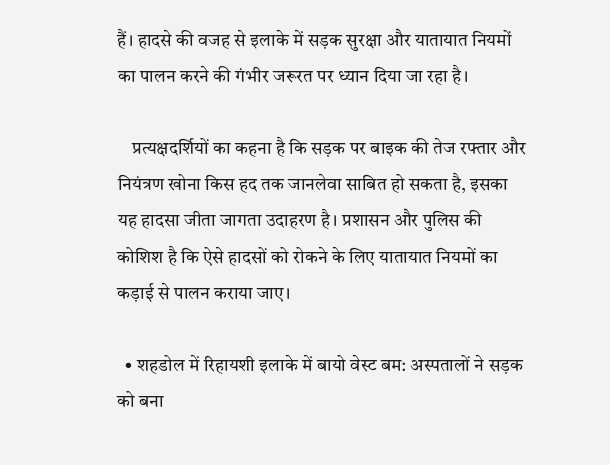हैं। हादसे की वजह से इलाके में सड़क सुरक्षा और यातायात नियमों का पालन करने की गंभीर जरूरत पर ध्यान दिया जा रहा है।

    प्रत्यक्षदर्शियों का कहना है कि सड़क पर बाइक की तेज रफ्तार और नियंत्रण खोना किस हद तक जानलेवा साबित हो सकता है, इसका यह हादसा जीता जागता उदाहरण है। प्रशासन और पुलिस की कोशिश है कि ऐसे हादसों को रोकने के लिए यातायात नियमों का कड़ाई से पालन कराया जाए।

  • शहडोल में रिहायशी इलाके में बायो वेस्ट बम: अस्पतालों ने सड़क को बना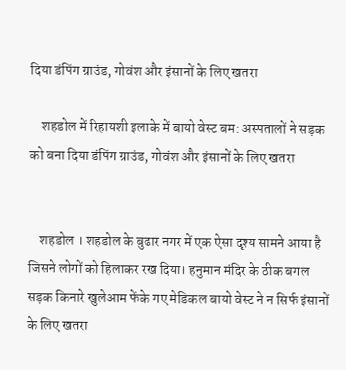दिया डंपिंग ग्राउंड, गोवंश और इंसानों के लिए खतरा

    शहडोल में रिहायशी इलाके में बायो वेस्ट बम: अस्पतालों ने सड़क को बना दिया डंपिंग ग्राउंड, गोवंश और इंसानों के लिए खतरा


    शहडोल । शहडोल के बुढार नगर में एक ऐसा दृश्य सामने आया है जिसने लोगों को हिलाकर रख दिया। हनुमान मंदिर के ठीक बगल सड़क किनारे खुलेआम फेंके गए मेडिकल बायो वेस्ट ने न सिर्फ इंसानों के लिए खतरा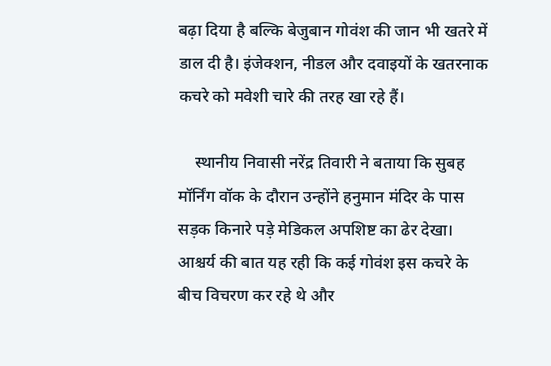बढ़ा दिया है बल्कि बेजुबान गोवंश की जान भी खतरे में डाल दी है। इंजेक्शन, नीडल और दवाइयों के खतरनाक कचरे को मवेशी चारे की तरह खा रहे हैं।

    स्थानीय निवासी नरेंद्र तिवारी ने बताया कि सुबह मॉर्निंग वॉक के दौरान उन्होंने हनुमान मंदिर के पास सड़क किनारे पड़े मेडिकल अपशिष्ट का ढेर देखा। आश्चर्य की बात यह रही कि कई गोवंश इस कचरे के बीच विचरण कर रहे थे और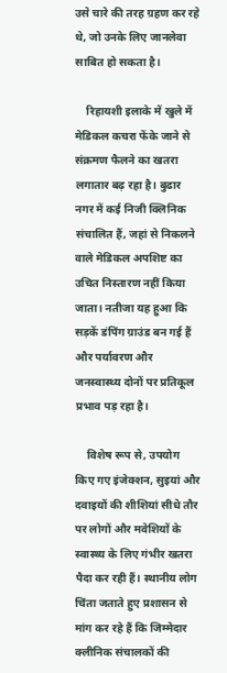उसे चारे की तरह ग्रहण कर रहे थे, जो उनके लिए जानलेवा साबित हो सकता है।

    रिहायशी इलाके में खुले में मेडिकल कचरा फेंके जाने से संक्रमण फैलने का खतरा लगातार बढ़ रहा है। बुढार नगर में कई निजी क्लिनिक संचालित हैं, जहां से निकलने वाले मेडिकल अपशिष्ट का उचित निस्तारण नहीं किया जाता। नतीजा यह हुआ कि सड़कें डंपिंग ग्राउंड बन गई हैं और पर्यावरण और जनस्वास्थ्य दोनों पर प्रतिकूल प्रभाव पड़ रहा है।

    विशेष रूप से, उपयोग किए गए इंजेक्शन, सुइयां और दवाइयों की शीशियां सीधे तौर पर लोगों और मवेशियों के स्वास्थ्य के लिए गंभीर खतरा पैदा कर रही हैं। स्थानीय लोग चिंता जताते हुए प्रशासन से मांग कर रहे हैं कि जिम्मेदार क्लीनिक संचालकों की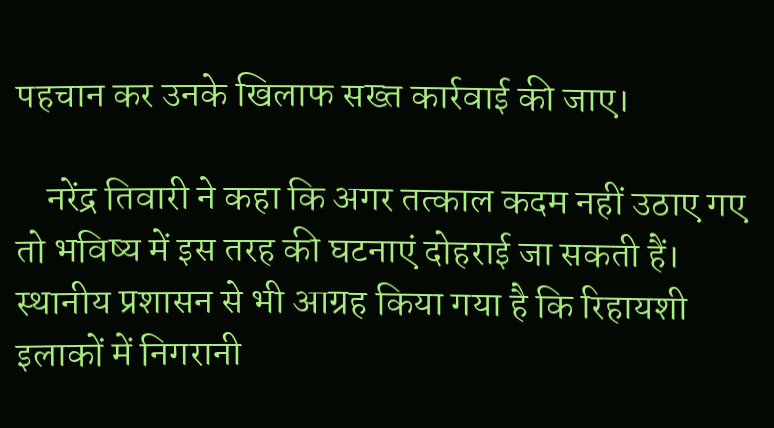पहचान कर उनके खिलाफ सख्त कार्रवाई की जाए।

    नरेंद्र तिवारी ने कहा कि अगर तत्काल कदम नहीं उठाए गए तो भविष्य में इस तरह की घटनाएं दोहराई जा सकती हैं। स्थानीय प्रशासन से भी आग्रह किया गया है कि रिहायशी इलाकों में निगरानी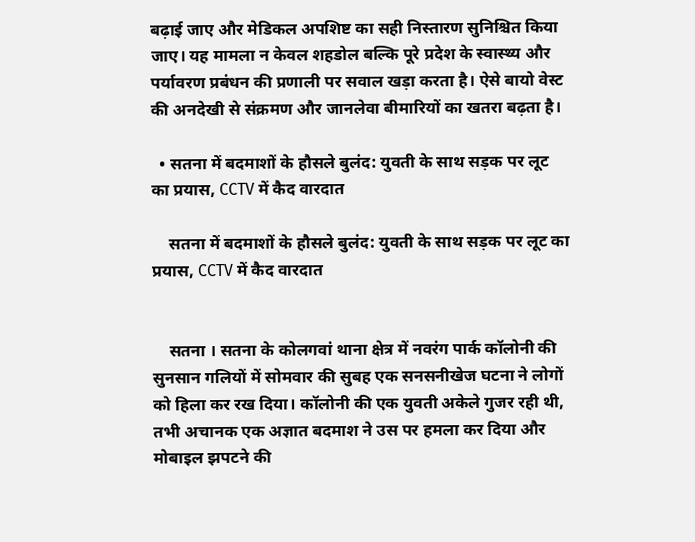बढ़ाई जाए और मेडिकल अपशिष्ट का सही निस्तारण सुनिश्चित किया जाए। यह मामला न केवल शहडोल बल्कि पूरे प्रदेश के स्वास्थ्य और पर्यावरण प्रबंधन की प्रणाली पर सवाल खड़ा करता है। ऐसे बायो वेस्ट की अनदेखी से संक्रमण और जानलेवा बीमारियों का खतरा बढ़ता है।

  • सतना में बदमाशों के हौसले बुलंद: युवती के साथ सड़क पर लूट का प्रयास, CCTV में कैद वारदात

    सतना में बदमाशों के हौसले बुलंद: युवती के साथ सड़क पर लूट का प्रयास, CCTV में कैद वारदात


    सतना । सतना के कोलगवां थाना क्षेत्र में नवरंग पार्क कॉलोनी की सुनसान गलियों में सोमवार की सुबह एक सनसनीखेज घटना ने लोगों को हिला कर रख दिया। कॉलोनी की एक युवती अकेले गुजर रही थी, तभी अचानक एक अज्ञात बदमाश ने उस पर हमला कर दिया और मोबाइल झपटने की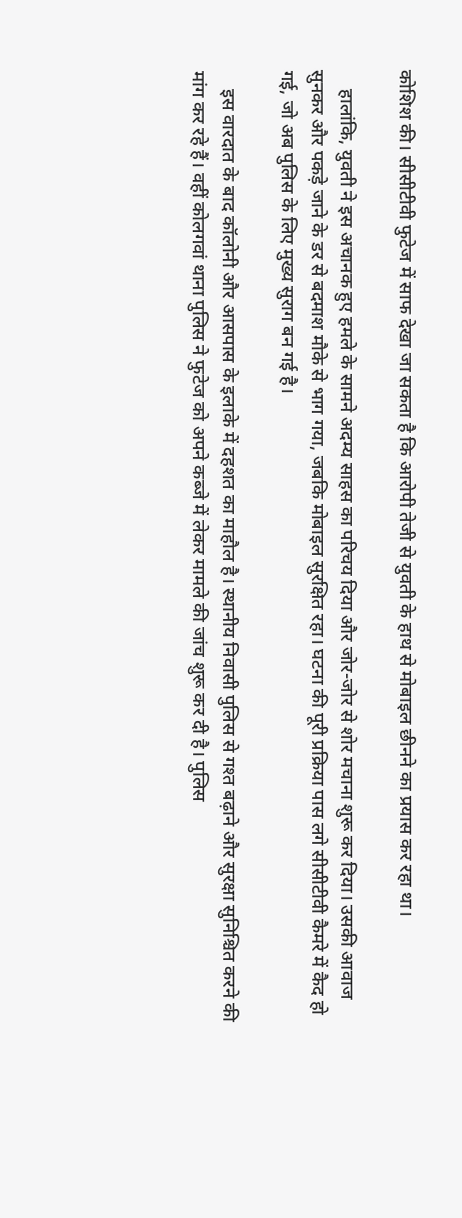कोशिश की। सीसीटीवी फुटेज में साफ देखा जा सकता है कि आरोपी तेजी से युवती के हाथ से मोबाइल छीनने का प्रयास कर रहा था।

    हालांकि, युवती ने इस अचानक हुए हमले के सामने अदम्य साहस का परिचय दिया और जोर-जोर से शोर मचाना शुरू कर दिया। उसकी आवाज सुनकर और पकड़े जाने के डर से बदमाश मौके से भाग गया, जबकि मोबाइल सुरक्षित रहा। घटना की पूरी प्रक्रिया पास लगे सीसीटीवी कैमरे में कैद हो गई, जो अब पुलिस के लिए मुख्य सुराग बन गई है।

    इस वारदात के बाद कॉलोनी और आसपास के इलाके में दहशत का माहौल है। स्थानीय निवासी पुलिस से गश्त बढ़ाने और सुरक्षा सुनिश्चित करने की मांग कर रहे हैं। वहीं कोलगवां थाना पुलिस ने फुटेज को अपने कब्जे में लेकर मामले की जांच शुरू कर दी है। पुलिस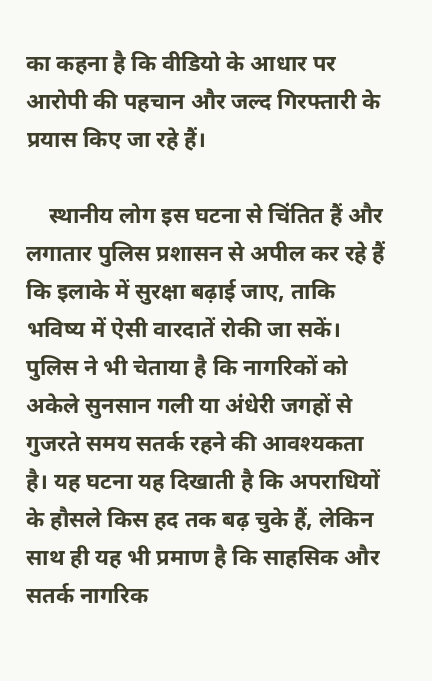का कहना है कि वीडियो के आधार पर आरोपी की पहचान और जल्द गिरफ्तारी के प्रयास किए जा रहे हैं।

    स्थानीय लोग इस घटना से चिंतित हैं और लगातार पुलिस प्रशासन से अपील कर रहे हैं कि इलाके में सुरक्षा बढ़ाई जाए, ताकि भविष्य में ऐसी वारदातें रोकी जा सकें। पुलिस ने भी चेताया है कि नागरिकों को अकेले सुनसान गली या अंधेरी जगहों से गुजरते समय सतर्क रहने की आवश्यकता है। यह घटना यह दिखाती है कि अपराधियों के हौसले किस हद तक बढ़ चुके हैं, लेकिन साथ ही यह भी प्रमाण है कि साहसिक और सतर्क नागरिक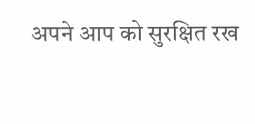अपने आप को सुरक्षित रख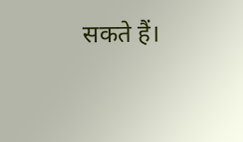सकते हैं।